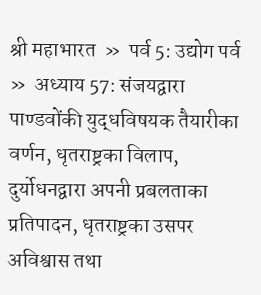श्री महाभारत  »  पर्व 5: उद्योग पर्व  »  अध्याय 57: संजयद्वारा पाण्डवोंकी युद्धविषयक तैयारीका वर्णन, धृतराष्ट्रका विलाप, दुर्योधनद्वारा अपनी प्रबलताका प्रतिपादन, धृतराष्ट्रका उसपर अविश्वास तथा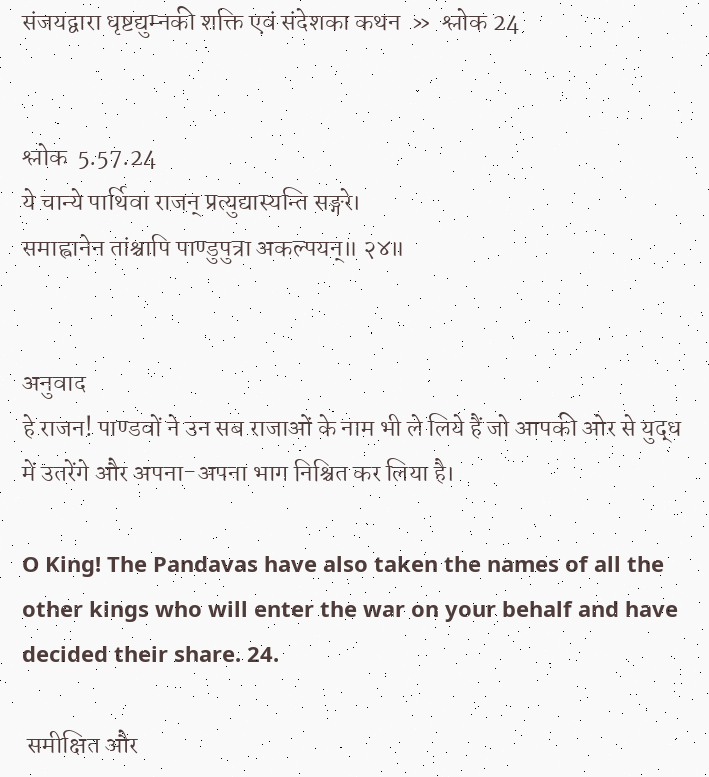संजयद्वारा धृष्टद्युम्नकी शक्ति एवं संदेशका कथन  »  श्लोक 24


श्लोक  5.57.24
ये चान्ये पार्थिवा राजन् प्रत्युद्यास्यन्ति सङ्गरे।
समाह्वानेन तांश्चापि पाण्डुपुत्रा अकल्पयन्॥ २४॥


अनुवाद
हे राजन! पाण्डवों ने उन सब राजाओं के नाम भी ले लिये हैं जो आपकी ओर से युद्ध में उतरेंगे और अपना-अपना भाग निश्चित कर लिया है।

O King! The Pandavas have also taken the names of all the other kings who will enter the war on your behalf and have decided their share. 24.

 समीक्षित और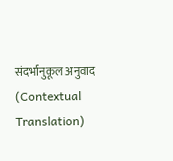संदर्भानुकूल अनुवाद (Contextual Translation)